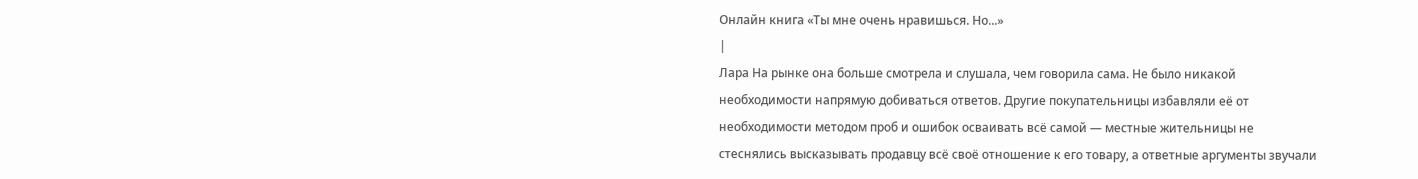Онлайн книга «Ты мне очень нравишься. Но...»
|
Лара На рынке она больше смотрела и слушала, чем говорила сама. Не было никакой необходимости напрямую добиваться ответов. Другие покупательницы избавляли её от необходимости методом проб и ошибок осваивать всё самой — местные жительницы не стеснялись высказывать продавцу всё своё отношение к его товару, а ответные аргументы звучали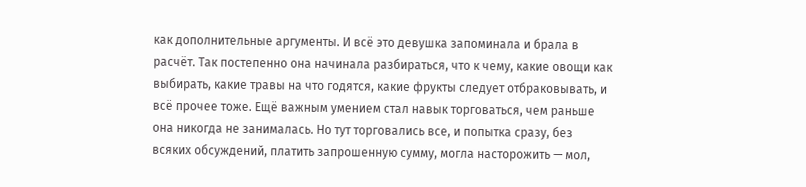как дополнительные аргументы. И всё это девушка запоминала и брала в расчёт. Так постепенно она начинала разбираться, что к чему, какие овощи как выбирать, какие травы на что годятся, какие фрукты следует отбраковывать, и всё прочее тоже. Ещё важным умением стал навык торговаться, чем раньше она никогда не занималась. Но тут торговались все, и попытка сразу, без всяких обсуждений, платить запрошенную сумму, могла насторожить — мол,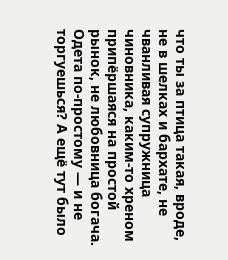что ты за птица такая, вроде, не в шелках и бархате, не чванливая супружница чиновника, каким-то хреном припёршаяся на простой рынок, не любовница богача. Одета по-простому — и не торгуешься? А ещё тут было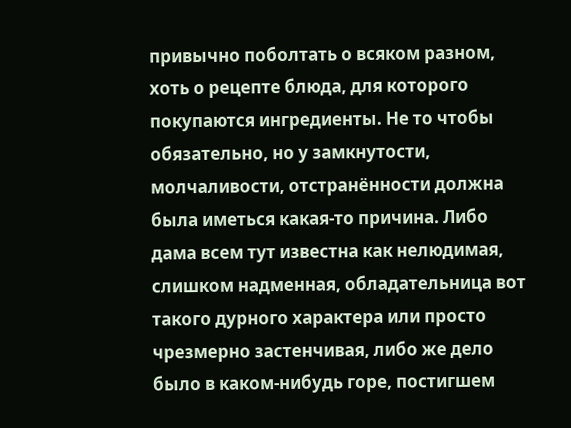привычно поболтать о всяком разном, хоть о рецепте блюда, для которого покупаются ингредиенты. Не то чтобы обязательно, но у замкнутости, молчаливости, отстранённости должна была иметься какая-то причина. Либо дама всем тут известна как нелюдимая, слишком надменная, обладательница вот такого дурного характера или просто чрезмерно застенчивая, либо же дело было в каком-нибудь горе, постигшем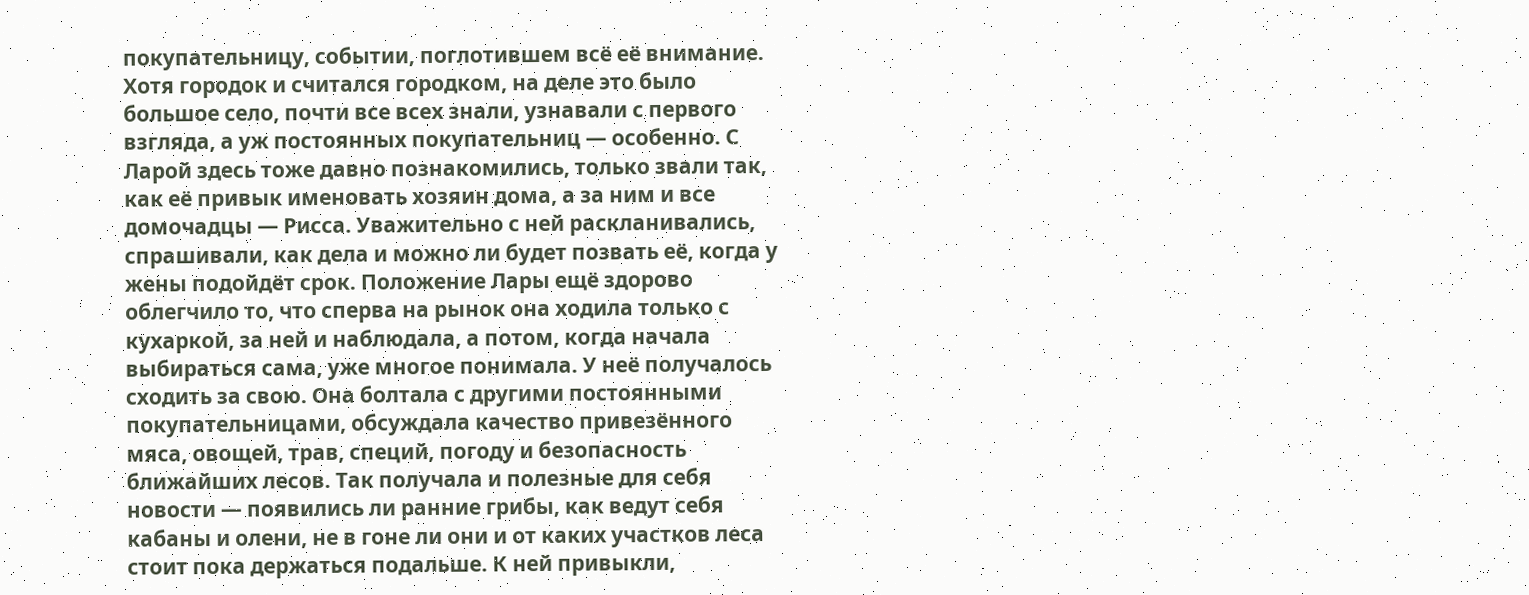покупательницу, событии, поглотившем всё её внимание. Хотя городок и считался городком, на деле это было большое село, почти все всех знали, узнавали с первого взгляда, а уж постоянных покупательниц — особенно. С Ларой здесь тоже давно познакомились, только звали так, как её привык именовать хозяин дома, а за ним и все домочадцы — Рисса. Уважительно с ней раскланивались, спрашивали, как дела и можно ли будет позвать её, когда у жены подойдёт срок. Положение Лары ещё здорово облегчило то, что сперва на рынок она ходила только с кухаркой, за ней и наблюдала, а потом, когда начала выбираться сама, уже многое понимала. У неё получалось сходить за свою. Она болтала с другими постоянными покупательницами, обсуждала качество привезённого мяса, овощей, трав, специй, погоду и безопасность ближайших лесов. Так получала и полезные для себя новости — появились ли ранние грибы, как ведут себя кабаны и олени, не в гоне ли они и от каких участков леса стоит пока держаться подальше. К ней привыкли,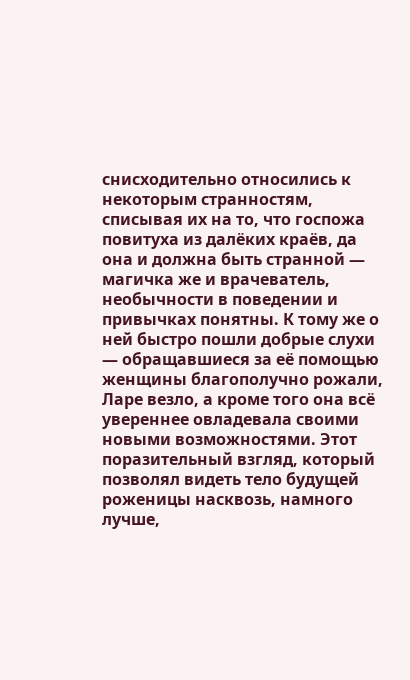снисходительно относились к некоторым странностям, списывая их на то, что госпожа повитуха из далёких краёв, да она и должна быть странной — магичка же и врачеватель, необычности в поведении и привычках понятны. К тому же о ней быстро пошли добрые слухи — обращавшиеся за её помощью женщины благополучно рожали, Ларе везло, а кроме того она всё увереннее овладевала своими новыми возможностями. Этот поразительный взгляд, который позволял видеть тело будущей роженицы насквозь, намного лучше,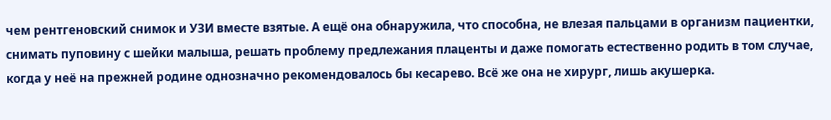чем рентгеновский снимок и УЗИ вместе взятые. А ещё она обнаружила, что способна, не влезая пальцами в организм пациентки, снимать пуповину с шейки малыша, решать проблему предлежания плаценты и даже помогать естественно родить в том случае, когда у неё на прежней родине однозначно рекомендовалось бы кесарево. Всё же она не хирург, лишь акушерка.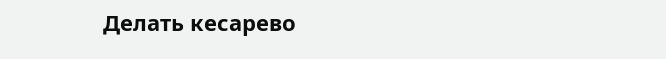Делать кесарево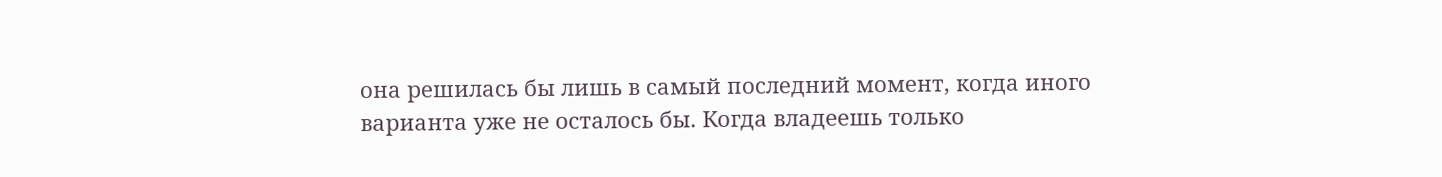она решилась бы лишь в самый последний момент, когда иного варианта уже не осталось бы. Когда владеешь только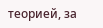теорией, за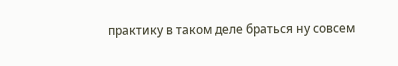практику в таком деле браться ну совсем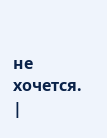не хочется. |